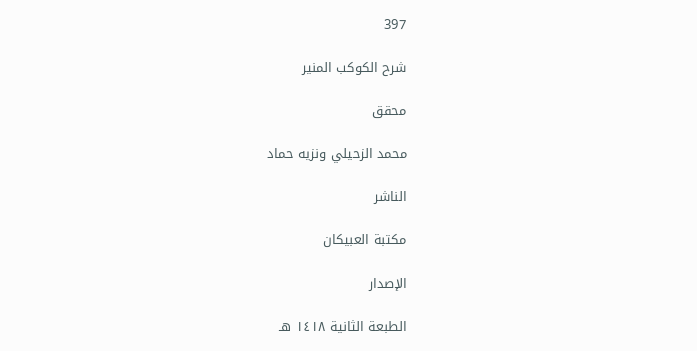397

شرح الكوكب المنير

محقق

محمد الزحيلي ونزيه حماد

الناشر

مكتبة العبيكان

الإصدار

الطبعة الثانية ١٤١٨ هـ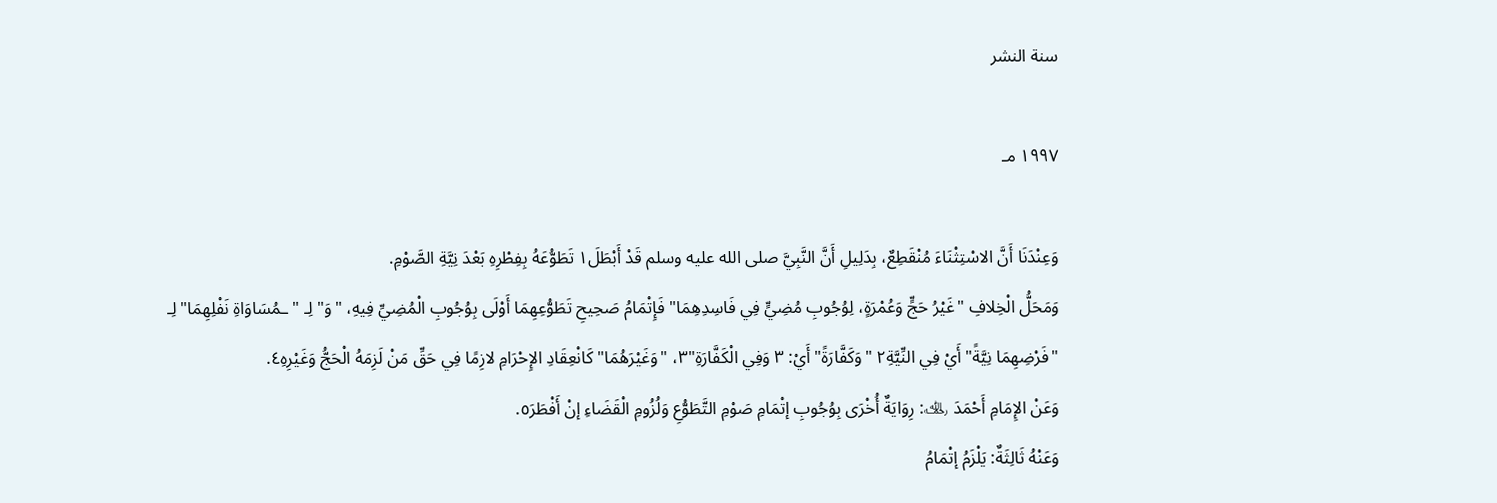سنة النشر

١٩٩٧ مـ

وَعِنْدَنَا أَنَّ الاسْتِثْنَاءَ مُنْقَطِعٌ، بِدَلِيلِ أَنَّ النَّبِيَّ صلى الله عليه وسلم قَدْ أَبْطَلَ١ تَطَوُّعَهُ بِفِطْرِهِ بَعْدَ نِيَّةِ الصَّوْمِ.
وَمَحَلُّ الْخِلافِ "غَيْرُ حَجٍّ وَعُمْرَةٍ، لِوُجُوبِ مُضِيٍّ فِي فَاسِدِهِمَا" فَإِتْمَامُ صَحِيحِ تَطَوُّعِهِمَا أَوْلَى بِوُجُوبِ الْمُضِيِّ فِيهِ، "وَ" لِـ "ـمُسَاوَاةِ نَفْلِهِمَا" لِـ "فَرْضِهِمَا نِيَّةً" أَيْ فِي النِّيَّةِ٢ "وَكَفَّارَةً" أَيْ: ٣ وَفِي الْكَفَّارَةِ"٣، "وَغَيْرَهُمَا" كَانْعِقَادِ الإِحْرَامِ لازِمًا فِي حَقِّ مَنْ لَزِمَهُ الْحَجُّ وَغَيْرِهِ٤.
وَعَنْ الإِمَامِ أَحْمَدَ ﵀: رِوَايَةٌ أُخْرَى بِوُجُوبِ إتْمَامِ صَوْمِ التَّطَوُّعِ وَلُزُومِ الْقَضَاءِ إنْ أَفْطَرَ٥.
وَعَنْهُ ثَالِثَةٌ: يَلْزَمُ إتْمَامُ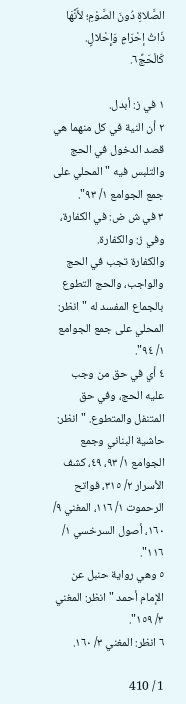الصَّلاةِ دُونَ الصَّوْمِ؛ لأَنَّهَا ذَاتُ إحْرَامٍ وَإِحْلالٍ. كَالْحَجِّ٦.

١ في ز: أبدل.
٢ أن النية في كل منهما هي قصد الدخول في الحج والتلبس فيه "المحلي على جمع الجوامع ١/ ٩٣".
٣ في ش ض: في الكفارة، وفي ز: والكفارة.
والكفارة تجب في الحج والواجب، والحج التطوع بالجماع المفسد له "انظر: المحلي على جمع الجوامع ١/ ٩٤".
٤ أي في حق من وجب عليه الحج، وفي حق المتنفل والمتطوع. "انظر: حاشية البناني وجمع الجوامع ١/ ٩٣، ٤٩، كشف الأسرار ٢/ ٣١٥، فواتح الرحموت ١/ ١١٦، المغني ٩/ ١٦٠، أصول السرخسي ١/ ١١٦".
٥ وهي رواية حنبل عن الإمام أحمد "انظر: المغني ٣/ ١٥٩".
٦ انظر: المغني ٣/ ١٦٠.

1 / 410